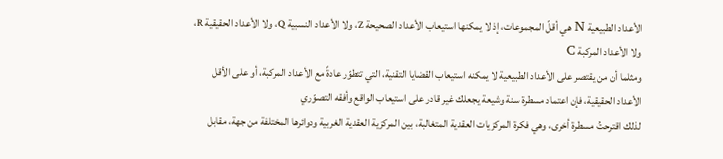الأعداد الطبيعية N هي أقلّ المجموعات، إذ لا يمكنها استيعاب الأعداد الصحيحة Z، ولا الأعداد النسبية Q، ولا الأعداد الحقيقية R، ولا الأعداد المركبة C
ومثلما أن من يقتصر على الأعداد الطبيعية لا يمكنه استيعاب القضايا التقنية، التي تتطوّر عادةً مع الأعداد المركبة، أو على الأقل الأعداد الحقيقية، فإن اعتماد مسطرة سنة وشيعة يجعلك غير قادر على استيعاب الواقع وأفقه التصوّري
لذلك اقترحتُ مسطرة أخرى، وهي فكرة المركزيات العقدية المتغالبة، بين المركزية العقدية الغربية ودوائرها المختلفة من جهة، مقابل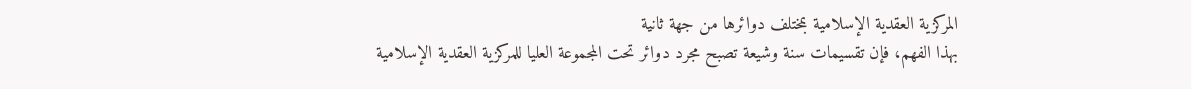المركزية العقدية الإسلامية بمختلف دوائرها من جهة ثانية
بهذا الفهم، فإن تقسيمات سنة وشيعة تصبح مجرد دوائر تحت المجموعة العليا للمركزية العقدية الإسلامية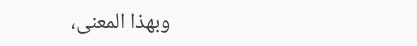وبهذا المعنى،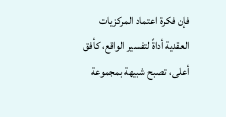فإن فكرة اعتماد المركزيات العقدية أداةً لتفسير الواقع، كأفق أعلى، تصبح شبيهة بمجموعة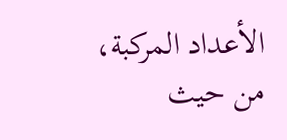الأعداد المركبة، من حيث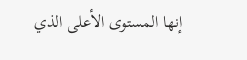إنها المستوى الأعلى الذي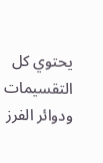يحتوي كل التقسيمات ودوائر الفرز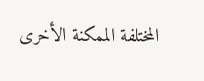المختلفة الممكنة الأخرى